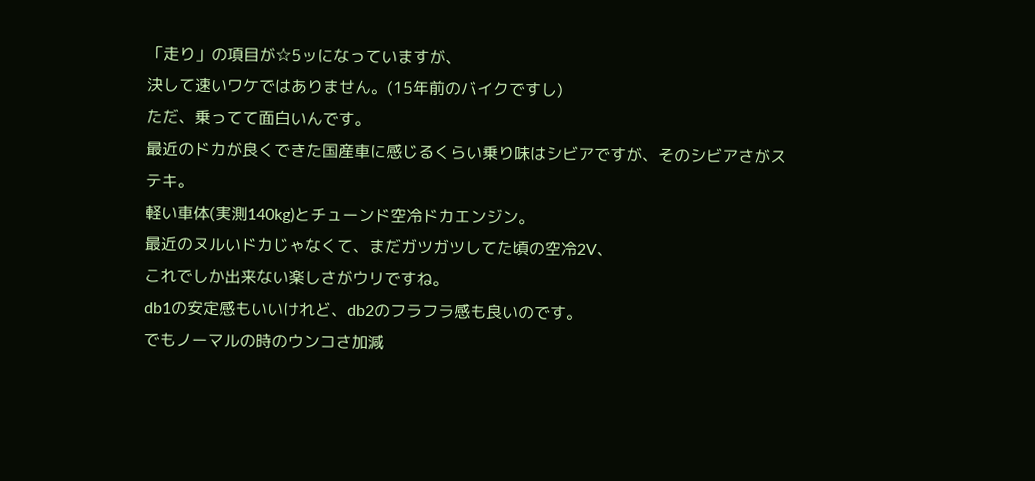「走り」の項目が☆5ッになっていますが、
決して速いワケではありません。(15年前のバイクですし)
ただ、乗ってて面白いんです。
最近のドカが良くできた国産車に感じるくらい乗り味はシビアですが、そのシビアさがステキ。
軽い車体(実測140kg)とチューンド空冷ドカエンジン。
最近のヌルいドカじゃなくて、まだガツガツしてた頃の空冷2V、
これでしか出来ない楽しさがウリですね。
db1の安定感もいいけれど、db2のフラフラ感も良いのです。
でもノーマルの時のウンコさ加減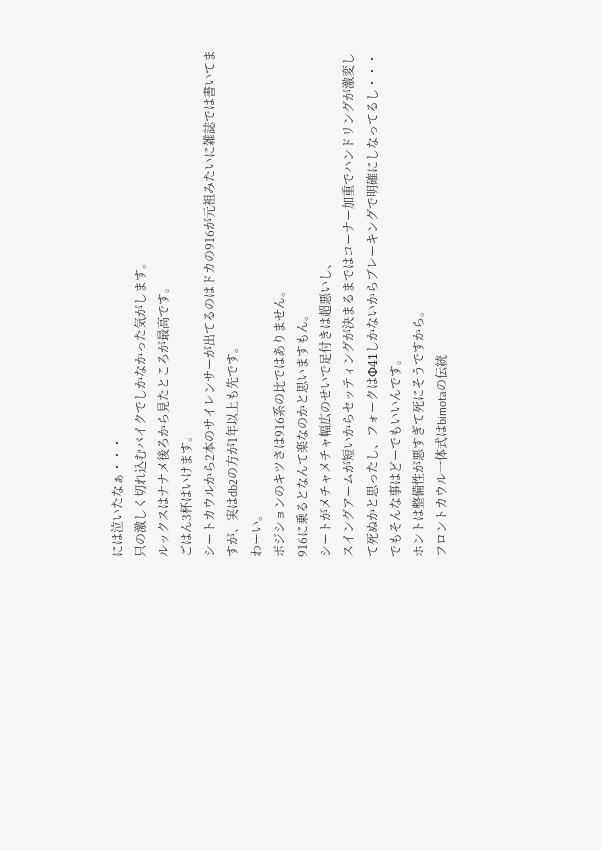には泣いたなぁ・・・
只の激しく切れ込むバイクでしかなかった気がします。
ルックスはナナメ後ろから見たところが最高です。
ごはん3杯はいけます。
シートカウルから2本のサイレンサーが出てるのはドカの916が元祖みたいに雑誌では書いてますが、実はdb2の方が1年以上も先です。
わーい。
ポジションのキツさは916系の比ではありません。
916に乗るとなんて楽なのかと思いますもん。
シートがメチャメチャ幅広のせいで足付きは超悪いし、
スイングアームが短いからセッティングが決まるまではコーナー加重でハンドリングが激変して死ぬかと思ったし、フォークはΦ41しかないからブレーキングで明確にしなってるし・・・
でもそんな事はどーでもいいんです。
ホントは整備性が悪すぎて死にそうですから。
フロントカウル一体式はbimotaの伝統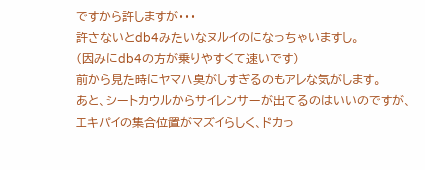ですから許しますが・・・
許さないとdb4みたいなヌルイのになっちゃいますし。
(因みにdb4の方が乗りやすくて速いです)
前から見た時にヤマハ臭がしすぎるのもアレな気がします。
あと、シートカウルからサイレンサーが出てるのはいいのですが、
エキパイの集合位置がマズイらしく、ドカっ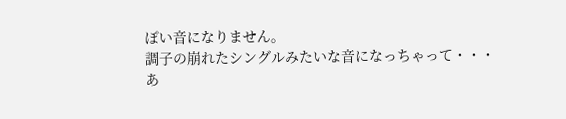ぽい音になりません。
調子の崩れたシングルみたいな音になっちゃって・・・
あ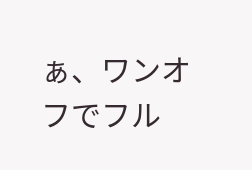ぁ、ワンオフでフル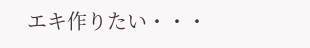エキ作りたい・・・